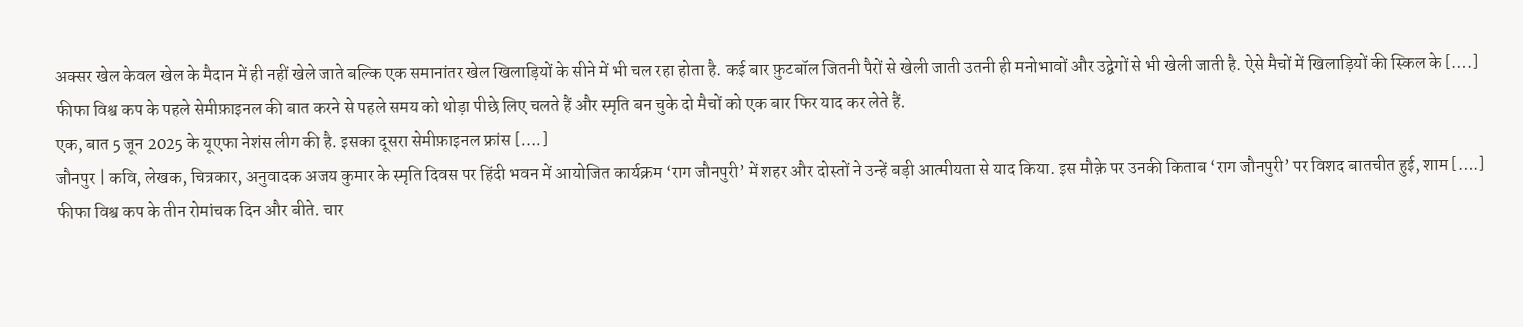अक्सर खेल केवल खेल के मैदान में ही नहीं खेले जाते बल्कि एक समानांतर खेल खिलाड़ियों के सीने में भी चल रहा होता है. कई बार फ़ुटबॉल जितनी पैरों से खेली जाती उतनी ही मनोभावों और उद्वेगों से भी खेली जाती है. ऐसे मैचों में खिलाड़ियों की स्किल के [….]
फीफा विश्व कप के पहले सेमीफ़ाइनल की बात करने से पहले समय को थोड़ा पीछे लिए चलते हैं और स्मृति बन चुके दो मैचों को एक बार फिर याद कर लेते हैं.
एक, बात 5 जून 2025 के यूएफा नेशंस लीग की है. इसका दूसरा सेमीफ़ाइनल फ्रांस [….]
जौनपुर | कवि, लेखक, चित्रकार, अनुवादक अजय कुमार के स्मृति दिवस पर हिंदी भवन में आयोजित कार्यक्रम ‘राग जौनपुरी’ में शहर और दोस्तों ने उन्हें बड़ी आत्मीयता से याद किया. इस मौक़े पर उनकी किताब ‘राग जौनपुरी’ पर विशद बातचीत हुई, शाम [….]
फीफा विश्व कप के तीन रोमांचक दिन और बीते. चार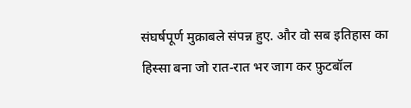संघर्षपूर्ण मुक़ाबले संपन्न हुए. और वो सब इतिहास का हिस्सा बना जो रात-रात भर जाग कर फ़ुटबॉल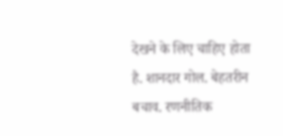देखने के लिए चाहिए होता है. शानदार गोल. बेहतरीन बचाव. रणनीतिक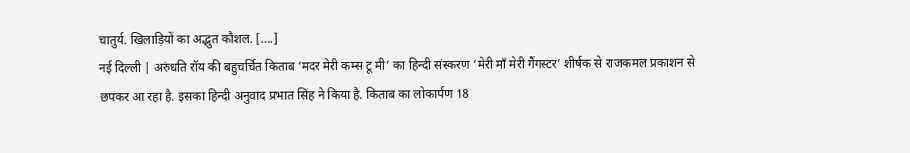चातुर्य. खिलाड़ियों का अद्भुत कौशल. [….]
नई दिल्ली | अरुंधति रॉय की बहुचर्चित किताब ‘मदर मेरी कम्स टू मी’ का हिन्दी संस्करण ‘मेरी माँ मेरी गैंगस्टर’ शीर्षक से राजकमल प्रकाशन से छपकर आ रहा है. इसका हिन्दी अनुवाद प्रभात सिंह ने किया है. किताब का लोकार्पण 18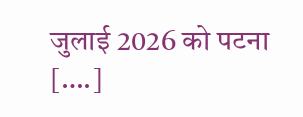जुलाई 2026 को पटना [….]